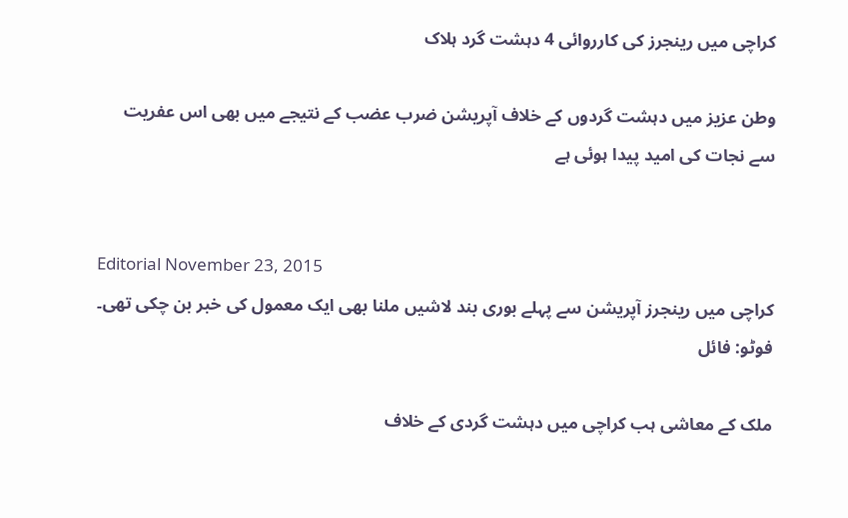کراچی میں رینجرز کی کارروائی 4 دہشت گرد ہلاک

وطن عزیز میں دہشت گردوں کے خلاف آپریشن ضرب عضب کے نتیجے میں بھی اس عفریت سے نجات کی امید پیدا ہوئی ہے


Editorial November 23, 2015
کراچی میں رینجرز آپریشن سے پہلے بوری بند لاشیں ملنا بھی ایک معمول کی خبر بن چکی تھی۔ فوٹو: فائل

ملک کے معاشی ہب کراچی میں دہشت گردی کے خلاف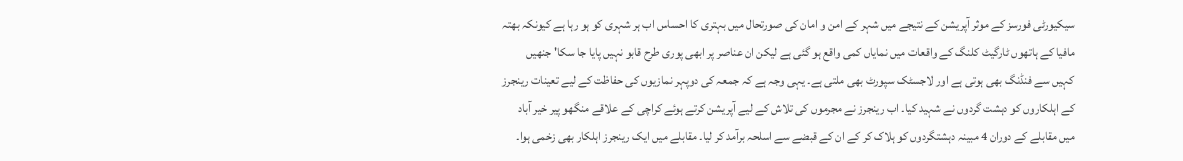سیکیورٹی فورسز کے موثر آپریشن کے نتیجے میں شہر کے امن و امان کی صورتحال میں بہتری کا احساس اب ہر شہری کو ہو رہا ہے کیونکہ بھتہ مافیا کے ہاتھوں ٹارگیٹ کلنگ کے واقعات میں نمایاں کمی واقع ہو گئی ہے لیکن ان عناصر پر ابھی پوری طرح قابو نہیں پایا جا سکا' جنھیں کہیں سے فنڈنگ بھی ہوتی ہے اور لاجسٹک سپورٹ بھی ملتی ہے۔ یہی وجہ ہے کہ جمعہ کی دوپہر نمازیوں کی حفاظت کے لیے تعینات رینجرز کے اہلکاروں کو دہشت گردوں نے شہید کیا۔ اب رینجرز نے مجرموں کی تلاش کے لیے آپریشن کرتے ہوئے کراچی کے علاقے منگھو پیر خیر آباد میں مقابلے کے دوران 4 مبینہ دہشتگردوں کو ہلاک کر کے ان کے قبضے سے اسلحہ برآمد کر لیا۔ مقابلے میں ایک رینجرز اہلکار بھی زخمی ہوا۔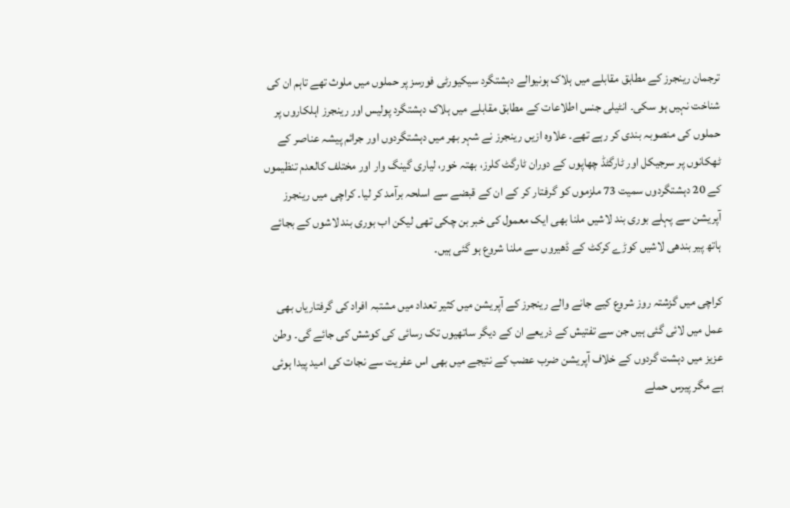ترجمان رینجرز کے مطابق مقابلے میں ہلاک ہونیوالے دہشتگرد سیکیورٹی فورسز پر حملوں میں ملوث تھے تاہم ان کی شناخت نہیں ہو سکی۔ انٹیلی جنس اطلاعات کے مطابق مقابلے میں ہلاک دہشتگرد پولیس اور رینجرز اہلکاروں پر حملوں کی منصوبہ بندی کر رہے تھے۔ علاوہ ازیں رینجرز نے شہر بھر میں دہشتگردوں اور جرائم پیشہ عناصر کے ٹھکانوں پر سرجیکل اور ٹارگٹڈ چھاپوں کے دوران ٹارگٹ کلرز، بھتہ خور، لیاری گینگ وار اور مختلف کالعدم تنظیموں کے 20 دہشتگردوں سمیت 73 ملزموں کو گرفتار کر کے ان کے قبضے سے اسلحہ برآمد کر لیا۔ کراچی میں رینجرز آپریشن سے پہلے بوری بند لاشیں ملنا بھی ایک معمول کی خبر بن چکی تھی لیکن اب بوری بند لاشوں کے بجائے ہاتھ پیر بندھی لاشیں کوڑے کرکٹ کے ڈھیروں سے ملنا شروع ہو گئی ہیں۔

کراچی میں گزشتہ روز شروع کیے جانے والے رینجرز کے آپریشن میں کثیر تعداد میں مشتبہ افراد کی گرفتاریاں بھی عمل میں لائی گئی ہیں جن سے تفتیش کے ذریعے ان کے دیگر ساتھیوں تک رسائی کی کوشش کی جائے گی۔ وطن عزیز میں دہشت گردوں کے خلاف آپریشن ضرب عضب کے نتیجے میں بھی اس عفریت سے نجات کی امید پیدا ہوئی ہے مگر پیرس حملے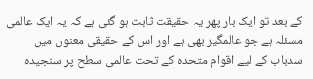کے بعد تو ایک بار پھر یہ حقیقت ثابت ہو گئی ہے کہ یہ ایک عالمی مسئلہ ہے جو عالمگیر بھی ہے اور اس کے حقیقی معنوں میں سدباب کے لیے اقوام متحدہ کے تحت عالمی سطح پر سنجیدہ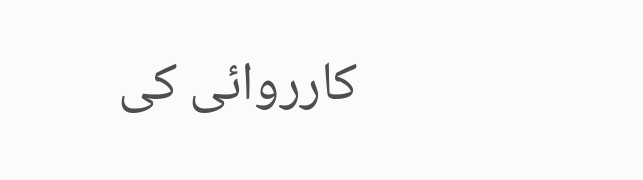کارروائی کی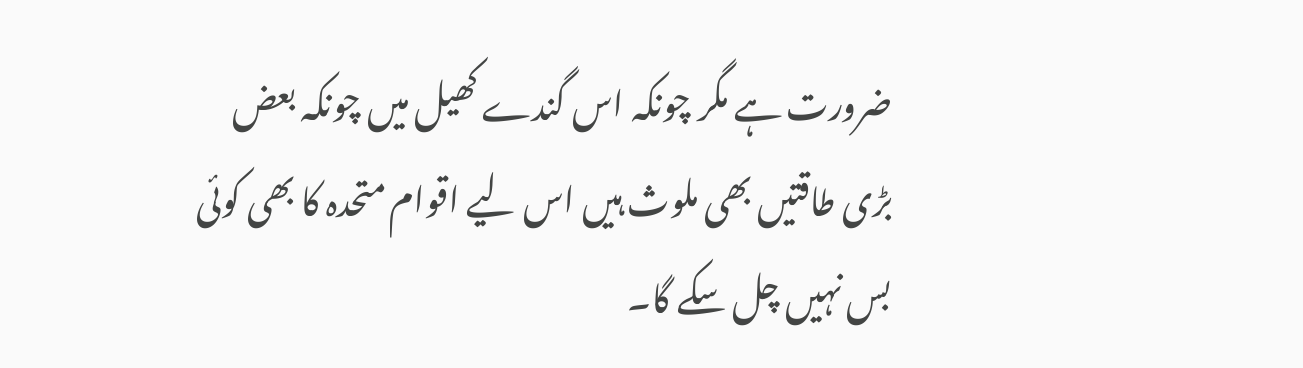ضرورت ہے مگر چونکہ اس گندے کھیل میں چونکہ بعض بڑی طاقتیں بھی ملوث ہیں اس لیے اقوام متحدہ کا بھی کوئی بس نہیں چل سکے گا۔